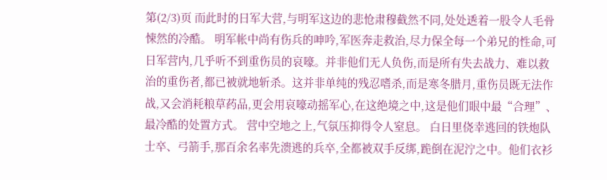第(2/3)页 而此时的日军大营,与明军这边的悲怆肃穆截然不同,处处透着一股令人毛骨悚然的冷酷。 明军帐中尚有伤兵的呻吟,军医奔走救治,尽力保全每一个弟兄的性命,可日军营内,几乎听不到重伤员的哀嚎。并非他们无人负伤,而是所有失去战力、难以救治的重伤者,都已被就地斩杀。这并非单纯的残忍嗜杀,而是寒冬腊月,重伤员既无法作战,又会消耗粮草药品,更会用哀嚎动摇军心,在这绝境之中,这是他们眼中最“合理”、最冷酷的处置方式。 营中空地之上,气氛压抑得令人窒息。 白日里侥幸逃回的铁炮队士卒、弓箭手,那百余名率先溃逃的兵卒,全都被双手反绑,跪倒在泥泞之中。他们衣衫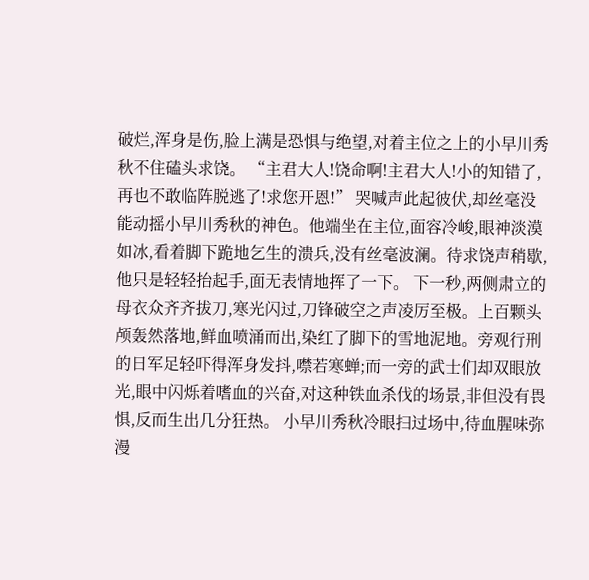破烂,浑身是伤,脸上满是恐惧与绝望,对着主位之上的小早川秀秋不住磕头求饶。 “主君大人!饶命啊!主君大人!小的知错了,再也不敢临阵脱逃了!求您开恩!” 哭喊声此起彼伏,却丝毫没能动摇小早川秀秋的神色。他端坐在主位,面容冷峻,眼神淡漠如冰,看着脚下跪地乞生的溃兵,没有丝毫波澜。待求饶声稍歇,他只是轻轻抬起手,面无表情地挥了一下。 下一秒,两侧肃立的母衣众齐齐拔刀,寒光闪过,刀锋破空之声凌厉至极。上百颗头颅轰然落地,鲜血喷涌而出,染红了脚下的雪地泥地。旁观行刑的日军足轻吓得浑身发抖,噤若寒蝉;而一旁的武士们却双眼放光,眼中闪烁着嗜血的兴奋,对这种铁血杀伐的场景,非但没有畏惧,反而生出几分狂热。 小早川秀秋冷眼扫过场中,待血腥味弥漫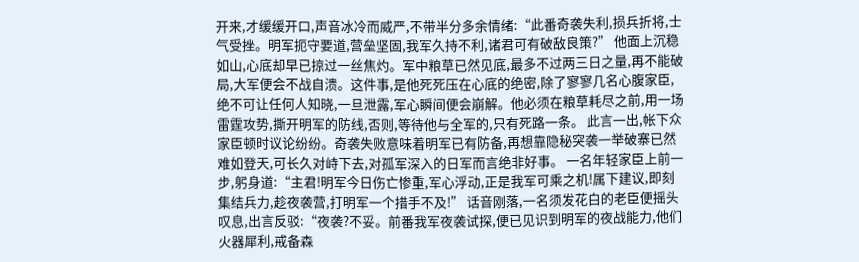开来,才缓缓开口,声音冰冷而威严,不带半分多余情绪:“此番奇袭失利,损兵折将,士气受挫。明军扼守要道,营垒坚固,我军久持不利,诸君可有破敌良策?” 他面上沉稳如山,心底却早已掠过一丝焦灼。军中粮草已然见底,最多不过两三日之量,再不能破局,大军便会不战自溃。这件事,是他死死压在心底的绝密,除了寥寥几名心腹家臣,绝不可让任何人知晓,一旦泄露,军心瞬间便会崩解。他必须在粮草耗尽之前,用一场雷霆攻势,撕开明军的防线,否则,等待他与全军的,只有死路一条。 此言一出,帐下众家臣顿时议论纷纷。奇袭失败意味着明军已有防备,再想靠隐秘突袭一举破寨已然难如登天,可长久对峙下去,对孤军深入的日军而言绝非好事。 一名年轻家臣上前一步,躬身道:“主君!明军今日伤亡惨重,军心浮动,正是我军可乘之机!属下建议,即刻集结兵力,趁夜袭营,打明军一个措手不及!” 话音刚落,一名须发花白的老臣便摇头叹息,出言反驳:“夜袭?不妥。前番我军夜袭试探,便已见识到明军的夜战能力,他们火器犀利,戒备森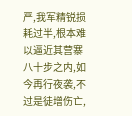严,我军精锐损耗过半,根本难以逼近其营寨八十步之内,如今再行夜袭,不过是徒增伤亡,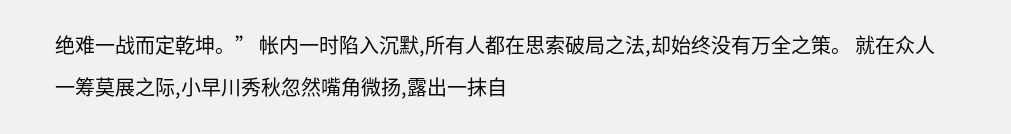绝难一战而定乾坤。” 帐内一时陷入沉默,所有人都在思索破局之法,却始终没有万全之策。 就在众人一筹莫展之际,小早川秀秋忽然嘴角微扬,露出一抹自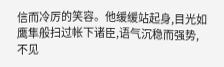信而冷厉的笑容。他缓缓站起身,目光如鹰隼般扫过帐下诸臣,语气沉稳而强势,不见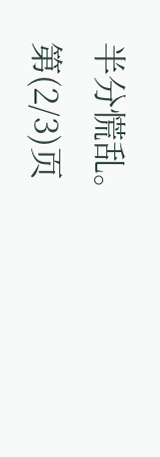半分慌乱。 第(2/3)页